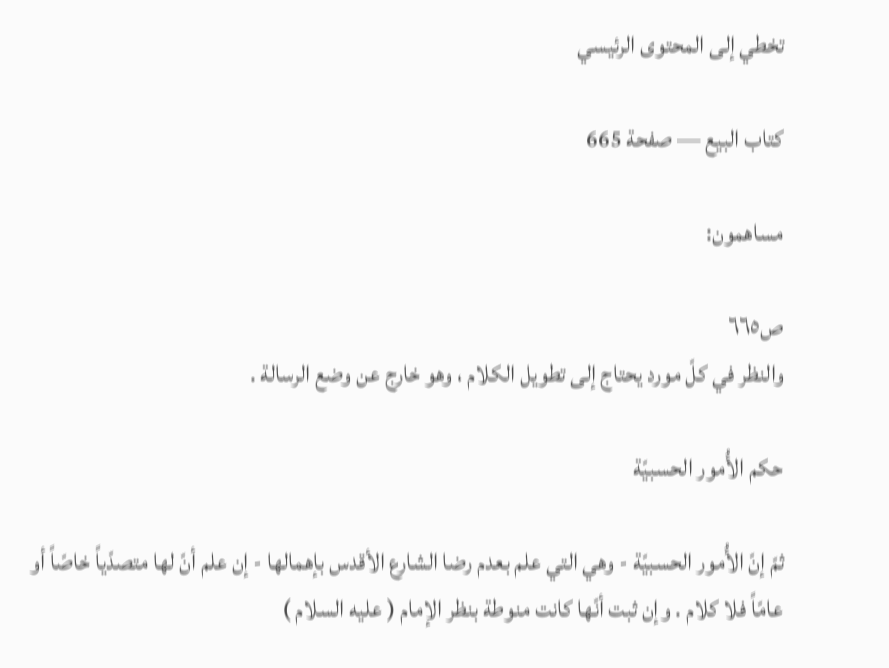تخطي إلى المحتوى الرئيسي

كتاب البيع — صفحة 665

مساهمون:

ص٦٦٥
والنظر في كلّ مورد يحتاج إلى تطويل الكلام ، وهو خارج عن وضع الرسالة .

حكم الأُمور الحسبيّة

ثمّ إنّ الأُمور الحسبيّة - وهي التي علم بعدم رضا الشارع الأقدس بإهمالها - إن علم أنّ لها متصدّياً خاصّاً أو عامّاً فلا كلام . وإن ثبت أنّها كانت منوطة بنظر الإمام ( عليه السلام )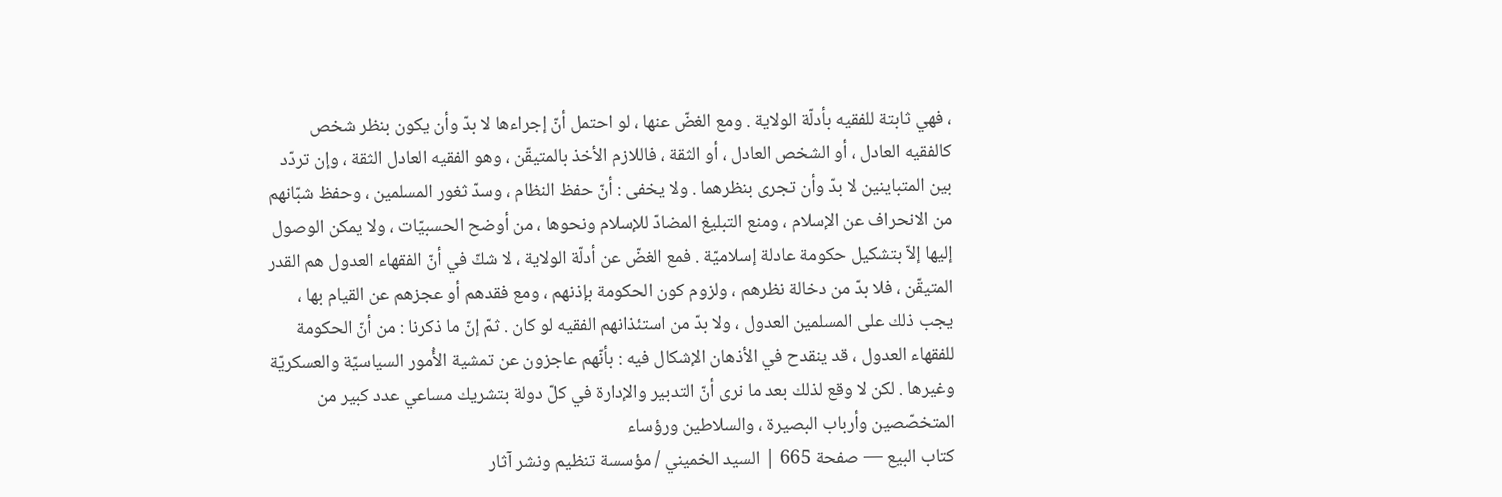، فهي ثابتة للفقيه بأدلّة الولاية . ومع الغضّ عنها ، لو احتمل أنّ إجراءها لا بدّ وأن يكون بنظر شخص كالفقيه العادل ، أو الشخص العادل ، أو الثقة ، فاللازم الأخذ بالمتيقّن ، وهو الفقيه العادل الثقة ، وإن تردّد بين المتباينين لا بدّ وأن تجرى بنظرهما . ولا يخفى : أنّ حفظ النظام ، وسدّ ثغور المسلمين ، وحفظ شبّانهم من الانحراف عن الإسلام ، ومنع التبليغ المضادّ للإسلام ونحوها ، من أوضح الحسبيّات ، ولا يمكن الوصول إليها إلاّ بتشكيل حكومة عادلة إسلاميّة . فمع الغضّ عن أدلّة الولاية ، لا شكّ في أنّ الفقهاء العدول هم القدر المتيقّن ، فلا بدّ من دخالة نظرهم ، ولزوم كون الحكومة بإذنهم ، ومع فقدهم أو عجزهم عن القيام بها ، يجب ذلك على المسلمين العدول ، ولا بدّ من استئذانهم الفقيه لو كان . ثمّ إنّ ما ذكرنا : من أنّ الحكومة للفقهاء العدول ، قد ينقدح في الأذهان الإشكال فيه : بأنّهم عاجزون عن تمشية الأُمور السياسيّة والعسكريّة وغيرها . لكن لا وقع لذلك بعد ما نرى أنّ التدبير والإدارة في كلّ دولة بتشريك مساعي عدد كبير من المتخصّصين وأرباب البصيرة ، والسلاطين ورؤساء
كتاب البيع — صفحة 665 | السيد الخميني / مؤسسة تنظيم ونشر آثار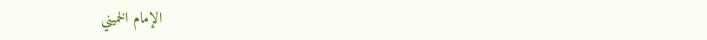الإمام الخميني